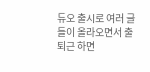듀오 출시로 여러 글들이 올라오면서 출퇴근 하면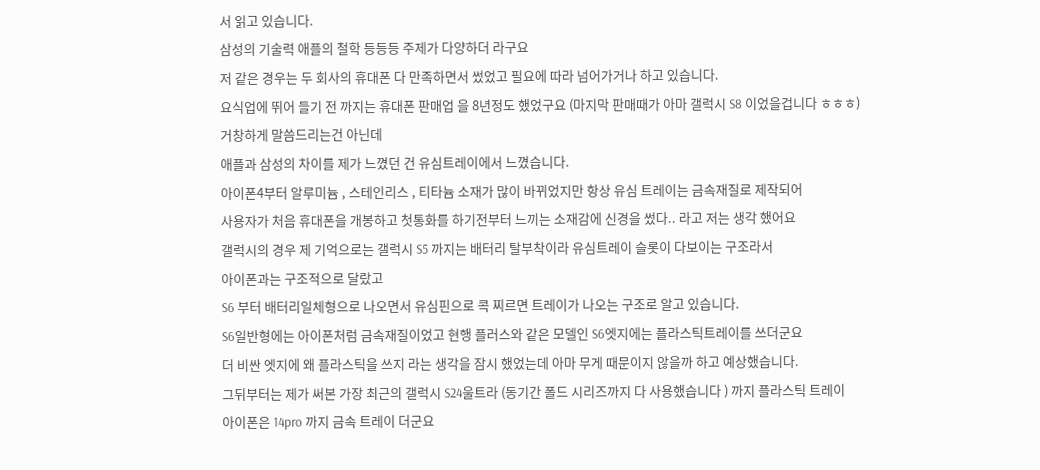서 읽고 있습니다.
삼성의 기술력 애플의 철학 등등등 주제가 다양하더 라구요
저 같은 경우는 두 회사의 휴대폰 다 만족하면서 썼었고 필요에 따라 넘어가거나 하고 있습니다.
요식업에 뛰어 들기 전 까지는 휴대폰 판매업 을 8년정도 했었구요 (마지막 판매때가 아마 갤럭시 S8 이었을겁니다 ㅎㅎㅎ)
거창하게 말씀드리는건 아닌데
애플과 삼성의 차이를 제가 느꼈던 건 유심트레이에서 느꼈습니다.
아이폰4부터 알루미늄 , 스테인리스 , 티타늄 소재가 많이 바뀌었지만 항상 유심 트레이는 금속재질로 제작되어
사용자가 처음 휴대폰을 개봉하고 첫통화를 하기전부터 느끼는 소재감에 신경을 썼다.. 라고 저는 생각 했어요
갤럭시의 경우 제 기억으로는 갤럭시 S5 까지는 배터리 탈부착이라 유심트레이 슬롯이 다보이는 구조라서
아이폰과는 구조적으로 달랐고
S6 부터 배터리일체형으로 나오면서 유심핀으로 콕 찌르면 트레이가 나오는 구조로 알고 있습니다.
S6일반형에는 아이폰처럼 금속재질이었고 현행 플러스와 같은 모델인 S6엣지에는 플라스틱트레이를 쓰더군요
더 비싼 엣지에 왜 플라스틱을 쓰지 라는 생각을 잠시 했었는데 아마 무게 때문이지 않을까 하고 예상했습니다.
그뒤부터는 제가 써본 가장 최근의 갤럭시 S24울트라 (동기간 폴드 시리즈까지 다 사용했습니다 ) 까지 플라스틱 트레이
아이폰은 14pro 까지 금속 트레이 더군요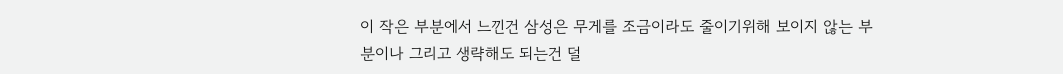이 작은 부분에서 느낀건 삼성은 무게를 조금이라도 줄이기위해 보이지 않는 부분이나 그리고 생략해도 되는건 덜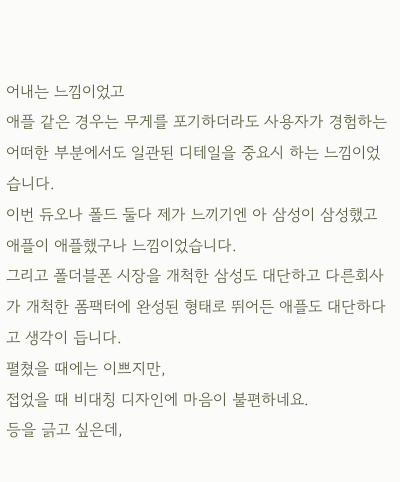어내는 느낌이었고
애플 같은 경우는 무게를 포기하더라도 사용자가 경험하는 어떠한 부분에서도 일관된 디테일을 중요시 하는 느낌이었습니다.
이번 듀오나 폴드 둘다 제가 느끼기엔 아 삼성이 삼성했고 애플이 애플했구나 느낌이었습니다.
그리고 폴더블폰 시장을 개척한 삼성도 대단하고 다른회사가 개척한 폼팩터에 완성된 형태로 뛰어든 애플도 대단하다고 생각이 듭니다.
펼쳤을 때에는 이쁘지만,
접었을 때 비대칭 디자인에 마음이 불편하네요.
등을 긁고 싶은데,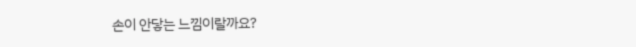손이 안닿는 느낌이랄까요?